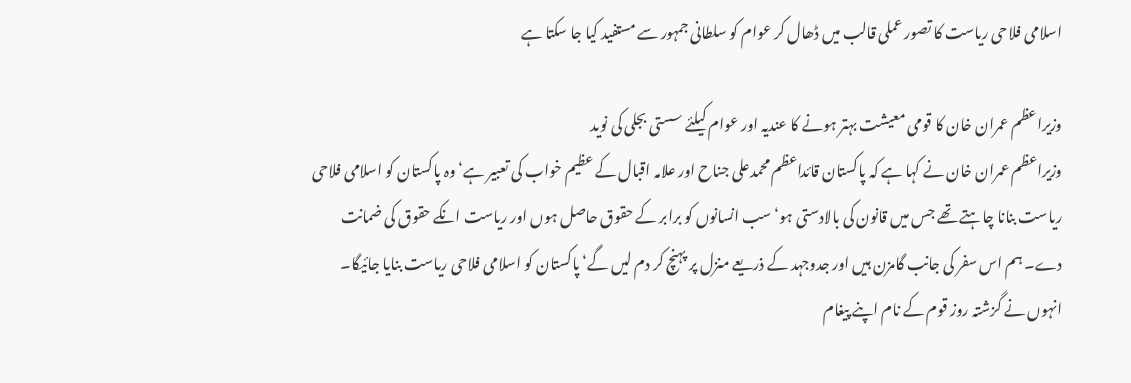اسلامی فلاحی ریاست کا تصور عملی قالب میں ڈھال کر عوام کو سلطانی جمہور سے مستفید کیا جا سکتا ہے

وزیراعظم عمران خان کا قومی معیشت بہتر ہونے کا عندیہ اور عوام کیلئے سستی بجلی کی نوید
وزیراعظم عمران خان نے کہا ہے کہ پاکستان قائداعظم محمدعلی جناح اور علامہ اقبال کے عظیم خواب کی تعبیر ہے‘ وہ پاکستان کو اسلامی فلاحی ریاست بنانا چاہتے تھے جس میں قانون کی بالادستی ہو‘ سب انسانوں کو برابر کے حقوق حاصل ہوں اور ریاست انکے حقوق کی ضمانت دے۔ ہم اس سفر کی جانب گامزن ہیں اور جدوجہد کے ذریعے منزل پر پہنچ کر دم لیں گے‘ پاکستان کو اسلامی فلاحی ریاست بنایا جائیگا۔ انہوں نے گزشتہ روز قوم کے نام اپنے پیغام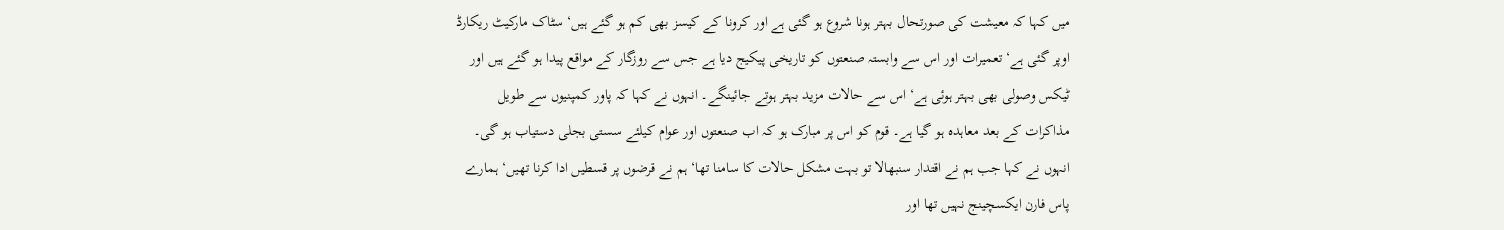میں کہا کہ معیشت کی صورتحال بہتر ہونا شروع ہو گئی ہے اور کرونا کے کیسز بھی کم ہو گئے ہیں‘ سٹاک مارکیٹ ریکارڈ اوپر گئی ہے‘ تعمیرات اور اس سے وابستہ صنعتوں کو تاریخی پیکیج دیا ہے جس سے روزگار کے مواقع پیدا ہو گئے ہیں اور ٹیکس وصولی بھی بہتر ہوئی ہے‘ اس سے حالات مزید بہتر ہوتے جائینگے۔ انہوں نے کہا کہ پاور کمپنیوں سے طویل مذاکرات کے بعد معاہدہ ہو گیا ہے۔ قوم کو اس پر مبارک ہو کہ اب صنعتوں اور عوام کیلئے سستی بجلی دستیاب ہو گی۔ انہوں نے کہا جب ہم نے اقتدار سنبھالا تو بہت مشکل حالات کا سامنا تھا‘ ہم نے قرضوں پر قسطیں ادا کرنا تھیں‘ ہمارے پاس فارن ایکسچینج نہیں تھا اور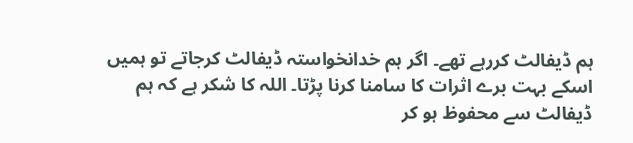ہم ڈیفالٹ کررہے تھے۔ اگر ہم خدانخواستہ ڈیفالٹ کرجاتے تو ہمیں اسکے بہت برے اثرات کا سامنا کرنا پڑتا۔ اللہ کا شکر ہے کہ ہم ڈیفالٹ سے محفوظ ہو کر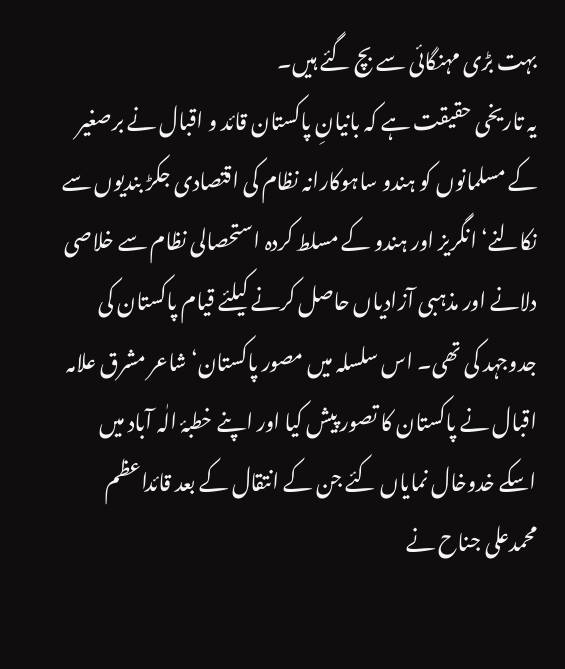بہت بڑی مہنگائی سے بچ گئے ہیں۔
یہ تاریخی حقیقت ہے کہ بانیانِ پاکستان قائد و اقبال نے برصغیر کے مسلمانوں کو ہندو ساہوکارانہ نظام کی اقتصادی جکڑ بندیوں سے نکالنے‘ انگریز اور ہندو کے مسلط کردہ استحصالی نظام سے خلاصی دلانے اور مذہبی آزادیاں حاصل کرنے کیلئے قیام پاکستان کی جدوجہد کی تھی۔ اس سلسلہ میں مصور پاکستان‘ شاعر مشرق علامہ اقبال نے پاکستان کا تصور پیش کیا اور اپنے خطبۂ الٰہ آباد میں اسکے خدوخال نمایاں کئے جن کے انتقال کے بعد قائداعظم محمدعلی جناح نے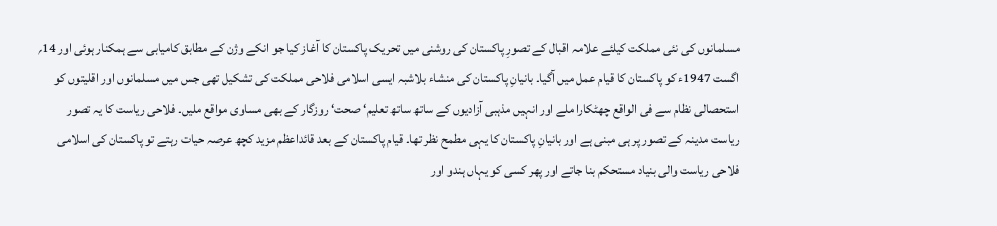مسلمانوں کی نئی مملکت کیلئے علامہ اقبال کے تصورِ پاکستان کی روشنی میں تحریک پاکستان کا آغاز کیا جو انکے وژن کے مطابق کامیابی سے ہمکنار ہوئی اور 14؍ اگست 1947ء کو پاکستان کا قیام عمل میں آگیا۔ بانیانِ پاکستان کی منشاء بلاشبہ ایسی اسلامی فلاحی مملکت کی تشکیل تھی جس میں مسلمانوں اور اقلیتوں کو استحصالی نظام سے فی الواقع چھٹکارا ملے اور انہیں مذہبی آزادیوں کے ساتھ ساتھ تعلیم‘ صحت‘ روزگار کے بھی مساوی مواقع ملیں۔ فلاحی ریاست کا یہ تصور ریاست مدینہ کے تصور پر ہی مبنی ہے اور بانیانِ پاکستان کا یہی مطمح نظر تھا۔ قیام پاکستان کے بعد قائداعظم مزید کچھ عرصہ حیات رہتے تو پاکستان کی اسلامی فلاحی ریاست والی بنیاد مستحکم بنا جاتے اور پھر کسی کو یہاں ہندو اور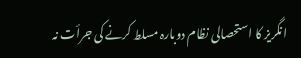انگریز کا استحصالی نظام دوبارہ مسلط کرنے کی جرأت نہ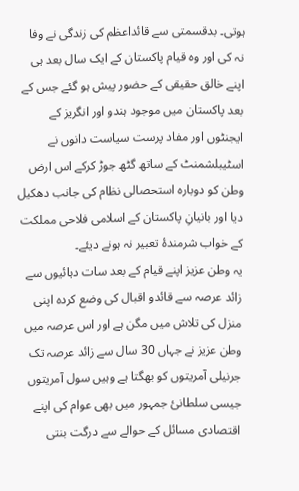ہوتی۔ بدقسمتی سے قائداعظم کی زندگی نے وفا نہ کی اور وہ قیام پاکستان کے ایک سال بعد ہی اپنے خالق حقیقی کے حضور پیش ہو گئے جس کے بعد پاکستان میں موجود ہندو اور انگریز کے ایجنٹوں اور مفاد پرست سیاست دانوں نے اسٹیبلشمنٹ کے ساتھ گٹھ جوڑ کرکے اس ارض وطن کو دوبارہ استحصالی نظام کی جانب دھکیل دیا اور بانیانِ پاکستان کے اسلامی فلاحی مملکت کے خواب شرمندۂ تعبیر نہ ہونے دیئے۔
یہ وطن عزیز اپنے قیام کے بعد سات دہائیوں سے زائد عرصہ سے قائدو اقبال کی وضع کردہ اپنی منزل کی تلاش میں مگن ہے اور اس عرصہ میں وطن عزیز نے جہاں 30 سال سے زائد عرصہ تک جرنیلی آمریتوں کو بھگتا ہے وہیں سول آمریتوں جیسی سلطانیٔ جمہور میں بھی عوام کی اپنے اقتصادی مسائل کے حوالے سے درگت بنتی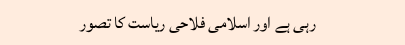رہی ہے اور اسلامی فلاحی ریاست کا تصور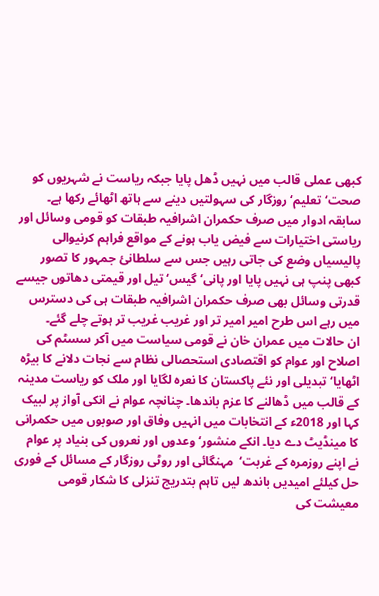کبھی عملی قالب میں نہیں ڈھل پایا جبکہ ریاست نے شہریوں کو صحت‘ تعلیم‘ روزگار کی سہولتیں دینے سے ہاتھ اٹھائے رکھا ہے۔ سابقہ ادوار میں صرف حکمران اشرافیہ طبقات کو قومی وسائل اور ریاستی اختیارات سے فیض یاب ہونے کے مواقع فراہم کرنیوالی پالیسیاں وضع کی جاتی رہیں جس سے سلطانیٔ جمہور کا تصور کبھی پنپ ہی نہیں پایا اور پانی‘ گیس‘ تیل اور قیمتی دھاتوں جیسے قدرتی وسائل بھی صرف حکمران اشرافیہ طبقات ہی کی دسترس میں رہے اس طرح امیر امیر تر اور غریب غریب تر ہوتے چلے گئے۔
ان حالات میں عمران خان نے قومی سیاست میں آکر سسٹم کی اصلاح اور عوام کو اقتصادی استحصالی نظام سے نجات دلانے کا بیڑہ اٹھایا‘ تبدیلی اور نئے پاکستان کا نعرہ لگایا اور ملک کو ریاست مدینہ کے قالب میں ڈھالنے کا عزم باندھا۔ چنانچہ عوام نے انکی آواز پر لبیک کہا اور 2018ء کے انتخابات میں انہیں وفاق اور صوبوں میں حکمرانی کا مینڈیٹ دے دیا۔ انکے منشور‘ وعدوں اور نعروں کی بنیاد پر عوام نے اپنے روزمرہ کے غربت‘  مہنگائی اور روٹی روزگار کے مسائل کے فوری حل کیلئے امیدیں باندھ لیں تاہم بتدریج تنزلی کا شکار قومی معیشت کی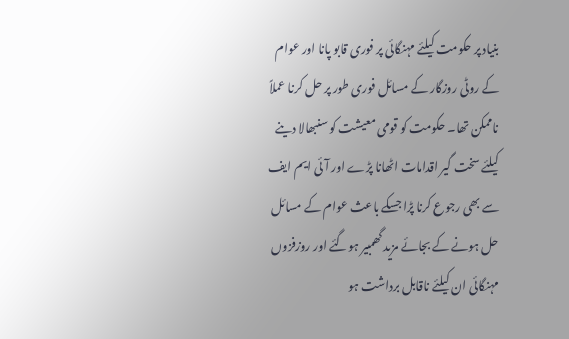بنیاد پر حکومت کیلئے مہنگائی پر فوری قابو پانا اور عوام کے روٹی روزگار کے مسائل فوری طور پر حل کرنا عملاً ناممکن تھا۔ حکومت کو قومی معیشت کو سنبھالا دینے کیلئے سخت گیر اقدامات اٹھانا پڑے اور آئی ایم ایف سے بھی رجوع کرنا پڑا جسکے باعث عوام کے مسائل حل ہونے کے بجائے مزید گھمبیر ہوگئے اور روزفزوں مہنگائی ان کیلئے ناقابل برداشت ہو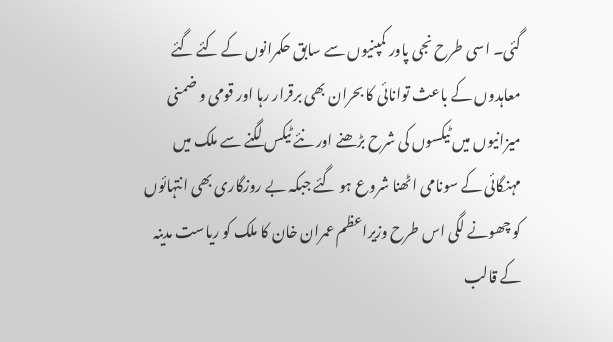گئی۔ اسی طرح نجی پاور کمپنیوں سے سابق حکمرانوں کے کئے گئے معاہدوں کے باعث توانائی کا بحران بھی برقرار رہا اور قومی و ضمنی میزانیوں میں ٹیکسوں کی شرح بڑھنے اور نئے ٹیکس لگنے سے ملک میں مہنگائی کے سونامی اٹھنا شروع ہو گئے جبکہ بے روزگاری بھی انتہائوں کو چھونے لگی اس طرح وزیراعظم عمران خان کا ملک کو ریاست مدینہ کے قالب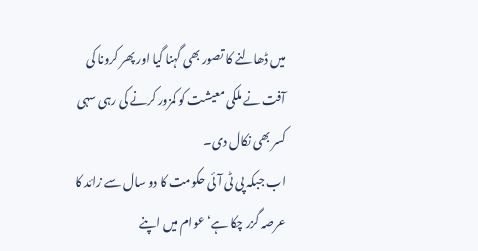میں ڈھالنے کا تصور بھی گہنا گیا اور پھر کرونا کی آفت نے ملکی معیشت کو کمزور کرنے کی رہی سہی کسر بھی نکال دی۔
اب جبکہ پی ٹی آئی حکومت کا دو سال سے زائد کا عرصہ گزر چکا ہے‘ عوام میں اپنے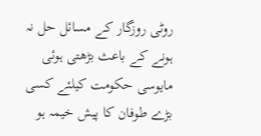روٹی روزگار کے مسائل حل نہ ہونے کے باعث بڑھتی ہوئی مایوسی حکومت کیلئے کسی بڑے طوفان کا پیش خیمہ ہو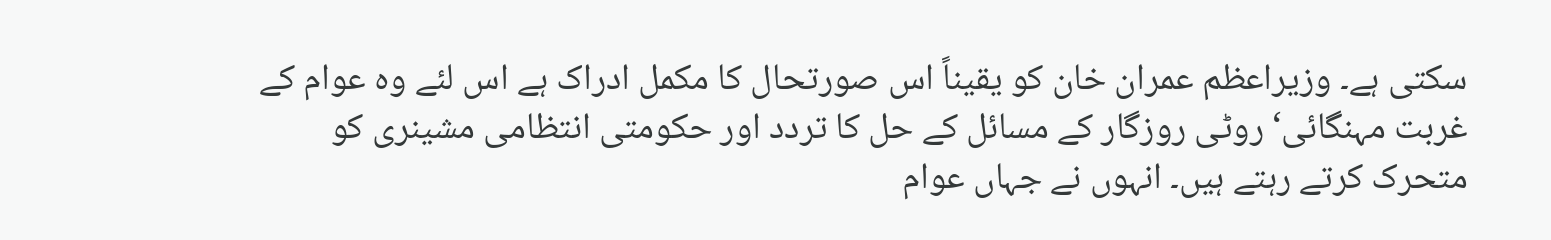سکتی ہے۔ وزیراعظم عمران خان کو یقیناً اس صورتحال کا مکمل ادراک ہے اس لئے وہ عوام کے غربت مہنگائی‘ روٹی روزگار کے مسائل کے حل کا تردد اور حکومتی انتظامی مشینری کو متحرک کرتے رہتے ہیں۔ انہوں نے جہاں عوام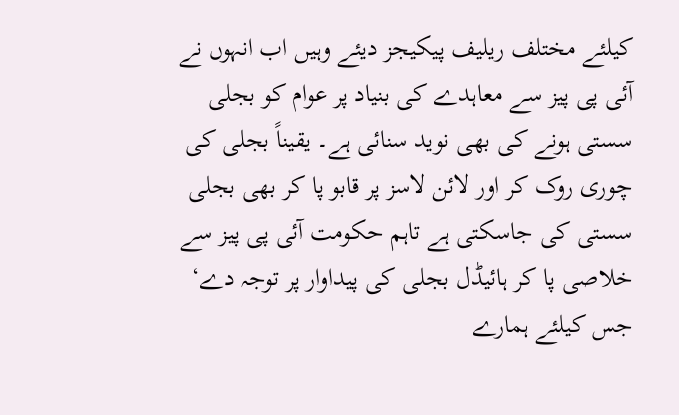کیلئے مختلف ریلیف پیکیجز دیئے وہیں اب انہوں نے آئی پی پیز سے معاہدے کی بنیاد پر عوام کو بجلی سستی ہونے کی بھی نوید سنائی ہے۔ یقیناً بجلی کی چوری روک کر اور لائن لاسز پر قابو پا کر بھی بجلی سستی کی جاسکتی ہے تاہم حکومت آئی پی پیز سے خلاصی پا کر ہائیڈل بجلی کی پیداوار پر توجہ دے‘ جس کیلئے ہمارے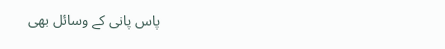پاس پانی کے وسائل بھی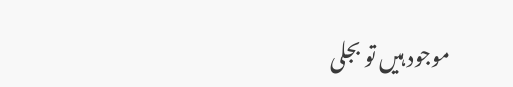موجود ہیں تو بجلی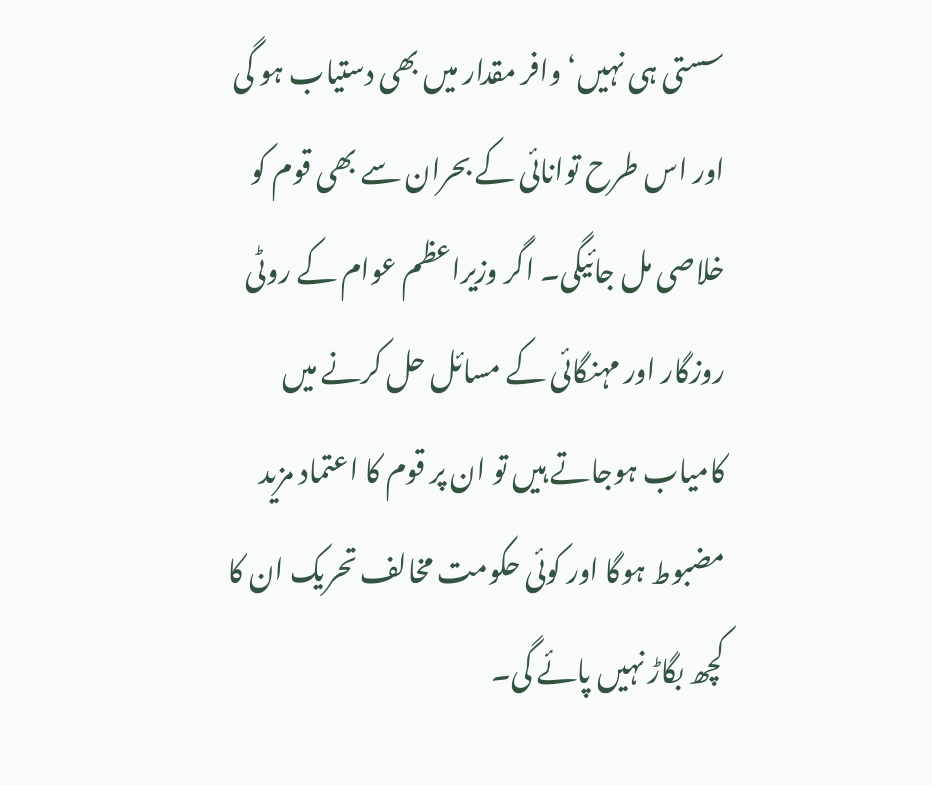سستی ہی نہیں‘ وافر مقدار میں بھی دستیاب ہو گی اور اس طرح توانائی کے بحران سے بھی قوم کو خلاصی مل جائیگی۔ اگر وزیراعظم عوام کے روٹی روزگار اور مہنگائی کے مسائل حل کرنے میں کامیاب ہوجاتے ہیں تو ان پر قوم کا اعتماد مزید مضبوط ہوگا اور کوئی حکومت مخالف تحریک ان کا کچھ بگاڑ نہیں پائے گی۔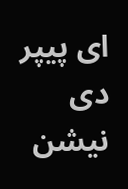ای پیپر دی نیشن